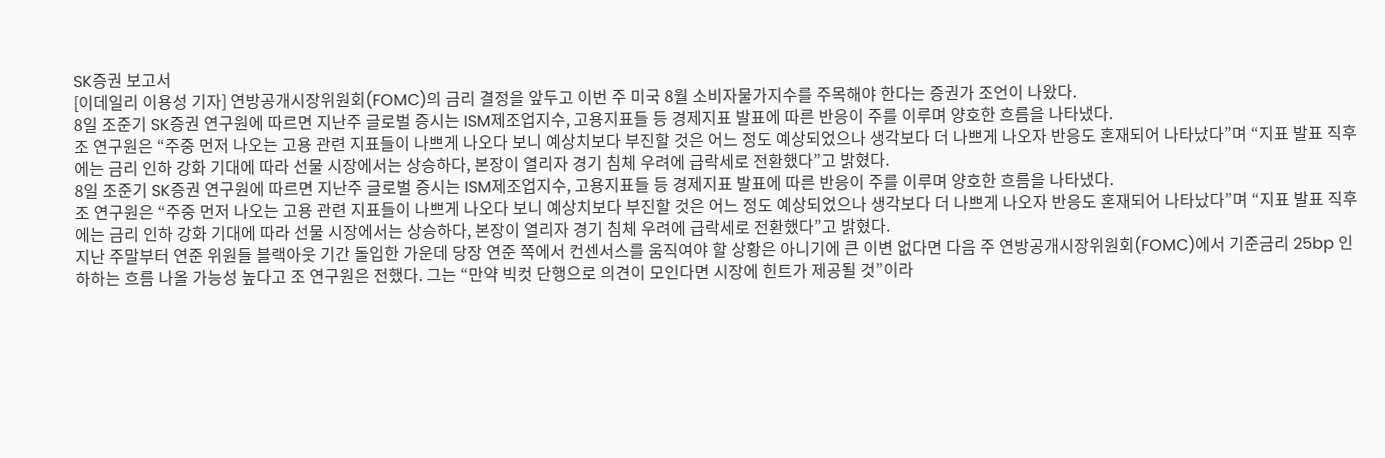SK증권 보고서
[이데일리 이용성 기자] 연방공개시장위원회(FOMC)의 금리 결정을 앞두고 이번 주 미국 8월 소비자물가지수를 주목해야 한다는 증권가 조언이 나왔다.
8일 조준기 SK증권 연구원에 따르면 지난주 글로벌 증시는 ISM제조업지수, 고용지표들 등 경제지표 발표에 따른 반응이 주를 이루며 양호한 흐름을 나타냈다.
조 연구원은 “주중 먼저 나오는 고용 관련 지표들이 나쁘게 나오다 보니 예상치보다 부진할 것은 어느 정도 예상되었으나 생각보다 더 나쁘게 나오자 반응도 혼재되어 나타났다”며 “지표 발표 직후에는 금리 인하 강화 기대에 따라 선물 시장에서는 상승하다, 본장이 열리자 경기 침체 우려에 급락세로 전환했다”고 밝혔다.
8일 조준기 SK증권 연구원에 따르면 지난주 글로벌 증시는 ISM제조업지수, 고용지표들 등 경제지표 발표에 따른 반응이 주를 이루며 양호한 흐름을 나타냈다.
조 연구원은 “주중 먼저 나오는 고용 관련 지표들이 나쁘게 나오다 보니 예상치보다 부진할 것은 어느 정도 예상되었으나 생각보다 더 나쁘게 나오자 반응도 혼재되어 나타났다”며 “지표 발표 직후에는 금리 인하 강화 기대에 따라 선물 시장에서는 상승하다, 본장이 열리자 경기 침체 우려에 급락세로 전환했다”고 밝혔다.
지난 주말부터 연준 위원들 블랙아웃 기간 돌입한 가운데 당장 연준 쪽에서 컨센서스를 움직여야 할 상황은 아니기에 큰 이변 없다면 다음 주 연방공개시장위원회(FOMC)에서 기준금리 25bp 인하하는 흐름 나올 가능성 높다고 조 연구원은 전했다. 그는 “만약 빅컷 단행으로 의견이 모인다면 시장에 힌트가 제공될 것”이라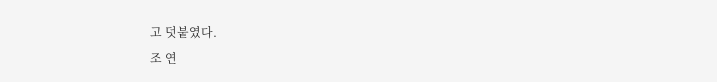고 덧붙였다.
조 연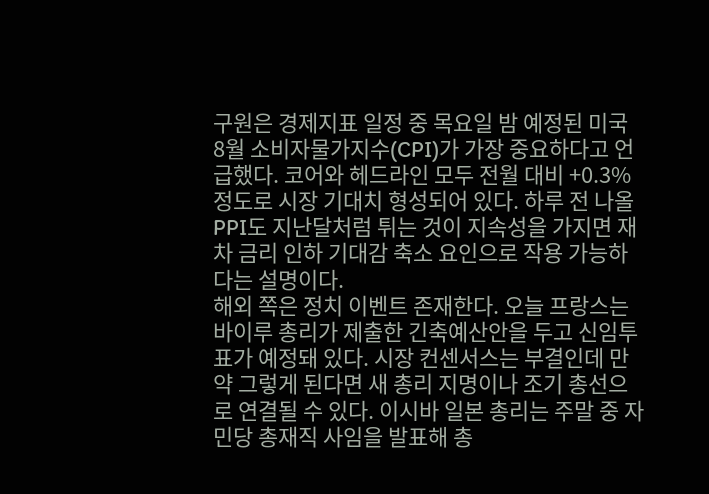구원은 경제지표 일정 중 목요일 밤 예정된 미국 8월 소비자물가지수(CPI)가 가장 중요하다고 언급했다. 코어와 헤드라인 모두 전월 대비 +0.3% 정도로 시장 기대치 형성되어 있다. 하루 전 나올 PPI도 지난달처럼 튀는 것이 지속성을 가지면 재차 금리 인하 기대감 축소 요인으로 작용 가능하다는 설명이다.
해외 쪽은 정치 이벤트 존재한다. 오늘 프랑스는 바이루 총리가 제출한 긴축예산안을 두고 신임투표가 예정돼 있다. 시장 컨센서스는 부결인데 만약 그렇게 된다면 새 총리 지명이나 조기 총선으로 연결될 수 있다. 이시바 일본 총리는 주말 중 자민당 총재직 사임을 발표해 총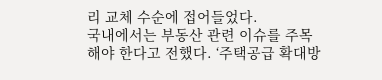리 교체 수순에 접어들었다.
국내에서는 부동산 관련 이슈를 주목해야 한다고 전했다. ‘주택공급 확대방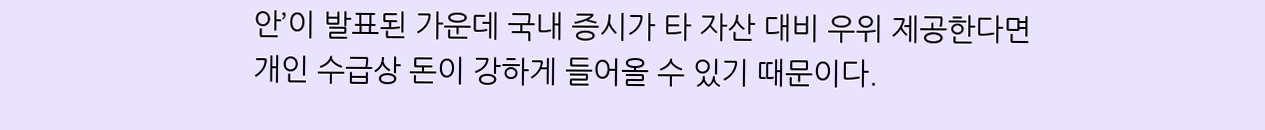안’이 발표된 가운데 국내 증시가 타 자산 대비 우위 제공한다면 개인 수급상 돈이 강하게 들어올 수 있기 때문이다.